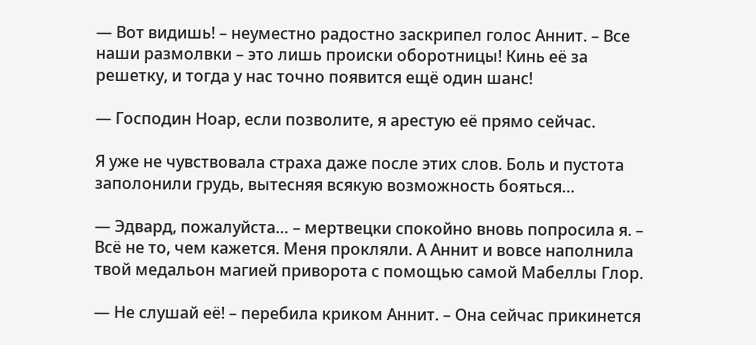— Вот видишь! – неуместно радостно заскрипел голос Аннит. – Все наши размолвки – это лишь происки оборотницы! Кинь её за решетку, и тогда у нас точно появится ещё один шанс!

— Господин Ноар, если позволите, я арестую её прямо сейчас.

Я уже не чувствовала страха даже после этих слов. Боль и пустота заполонили грудь, вытесняя всякую возможность бояться…

— Эдвард, пожалуйста… – мертвецки спокойно вновь попросила я. – Всё не то, чем кажется. Меня прокляли. А Аннит и вовсе наполнила твой медальон магией приворота с помощью самой Мабеллы Глор.

— Не слушай её! – перебила криком Аннит. – Она сейчас прикинется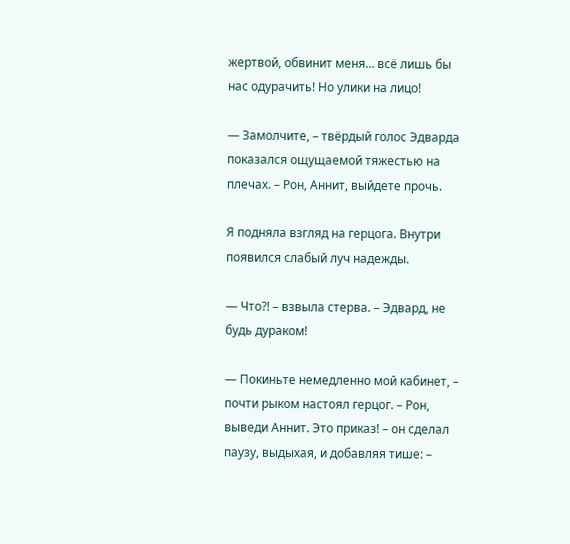жертвой, обвинит меня… всё лишь бы нас одурачить! Но улики на лицо!

— Замолчите, – твёрдый голос Эдварда показался ощущаемой тяжестью на плечах. – Рон, Аннит, выйдете прочь.

Я подняла взгляд на герцога. Внутри появился слабый луч надежды.

— Что?! – взвыла стерва. – Эдвард, не будь дураком!

— Покиньте немедленно мой кабинет, – почти рыком настоял герцог. – Рон, выведи Аннит. Это приказ! – он сделал паузу, выдыхая, и добавляя тише: –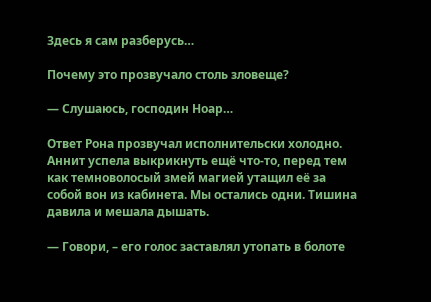Здесь я сам разберусь…

Почему это прозвучало столь зловеще?

— Слушаюсь, господин Ноар…

Ответ Рона прозвучал исполнительски холодно. Аннит успела выкрикнуть ещё что-то, перед тем как темноволосый змей магией утащил её за собой вон из кабинета. Мы остались одни. Тишина давила и мешала дышать.

— Говори, – его голос заставлял утопать в болоте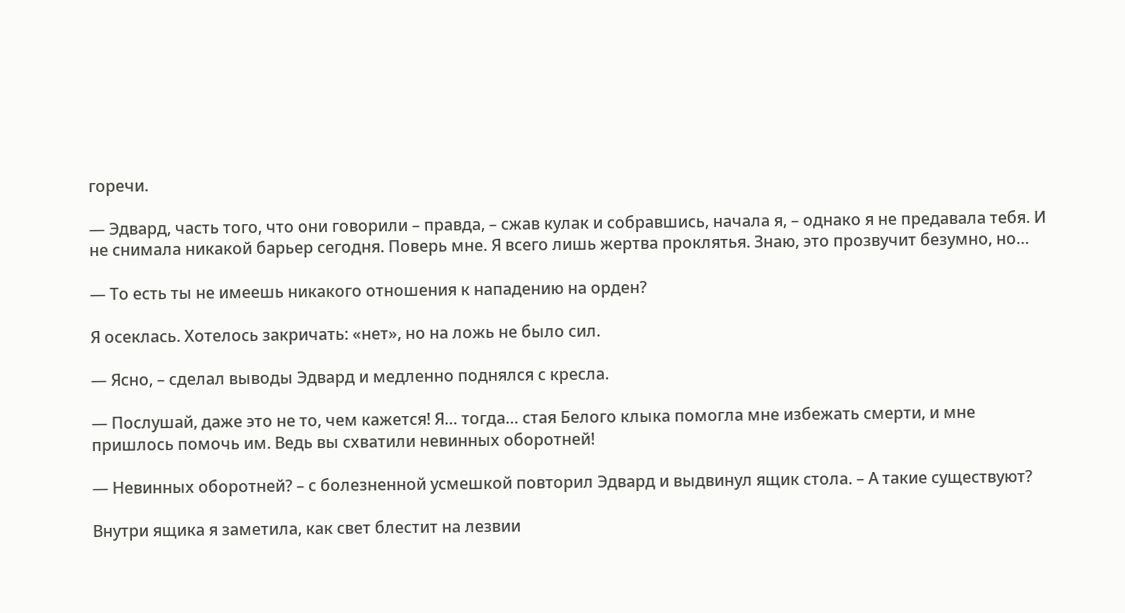горечи.

— Эдвард, часть того, что они говорили – правда, – сжав кулак и собравшись, начала я, – однако я не предавала тебя. И не снимала никакой барьер сегодня. Поверь мне. Я всего лишь жертва проклятья. Знаю, это прозвучит безумно, но…

— То есть ты не имеешь никакого отношения к нападению на орден?

Я осеклась. Хотелось закричать: «нет», но на ложь не было сил.

— Ясно, – сделал выводы Эдвард и медленно поднялся с кресла.

— Послушай, даже это не то, чем кажется! Я… тогда… стая Белого клыка помогла мне избежать смерти, и мне пришлось помочь им. Ведь вы схватили невинных оборотней!

— Невинных оборотней? – с болезненной усмешкой повторил Эдвард и выдвинул ящик стола. – А такие существуют?

Внутри ящика я заметила, как свет блестит на лезвии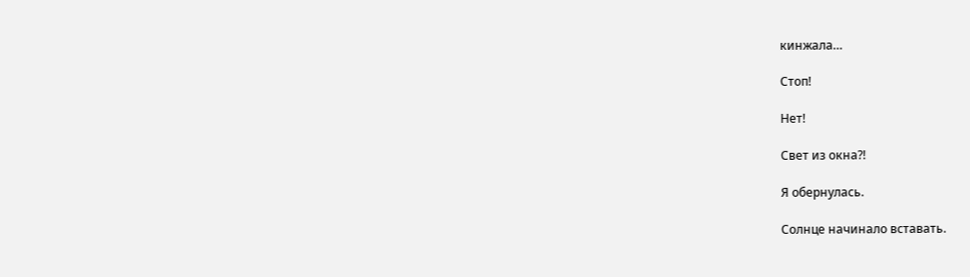кинжала…

Стоп!

Нет!

Свет из окна?!

Я обернулась.

Солнце начинало вставать.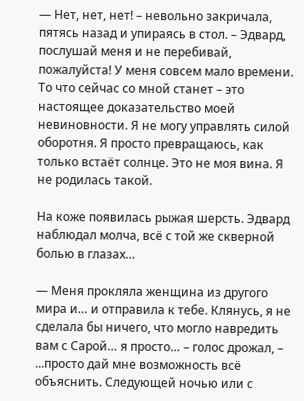— Нет, нет, нет! – невольно закричала, пятясь назад и упираясь в стол. – Эдвард, послушай меня и не перебивай, пожалуйста! У меня совсем мало времени. То что сейчас со мной станет – это настоящее доказательство моей невиновности. Я не могу управлять силой оборотня. Я просто превращаюсь, как только встаёт солнце. Это не моя вина. Я не родилась такой.

На коже появилась рыжая шерсть. Эдвард наблюдал молча, всё с той же скверной болью в глазах…

— Меня прокляла женщина из другого мира и… и отправила к тебе. Клянусь, я не сделала бы ничего, что могло навредить вам с Сарой… я просто… – голос дрожал, – ...просто дай мне возможность всё объяснить. Следующей ночью или с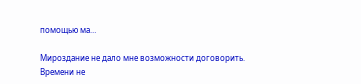помощью ма…

Мироздание не дало мне возможности договорить. Времени не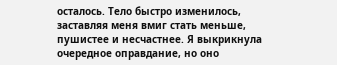осталось. Тело быстро изменилось, заставляя меня вмиг стать меньше, пушистее и несчастнее. Я выкрикнула очередное оправдание, но оно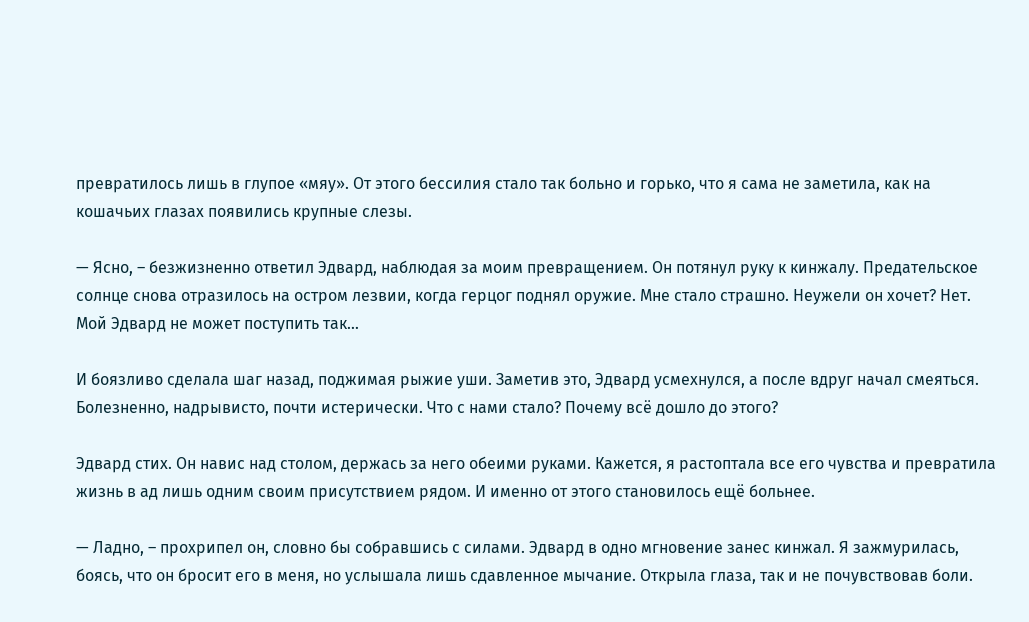превратилось лишь в глупое «мяу». От этого бессилия стало так больно и горько, что я сама не заметила, как на кошачьих глазах появились крупные слезы.

— Ясно, – безжизненно ответил Эдвард, наблюдая за моим превращением. Он потянул руку к кинжалу. Предательское солнце снова отразилось на остром лезвии, когда герцог поднял оружие. Мне стало страшно. Неужели он хочет? Нет. Мой Эдвард не может поступить так…

И боязливо сделала шаг назад, поджимая рыжие уши. Заметив это, Эдвард усмехнулся, а после вдруг начал смеяться. Болезненно, надрывисто, почти истерически. Что с нами стало? Почему всё дошло до этого?

Эдвард стих. Он навис над столом, держась за него обеими руками. Кажется, я растоптала все его чувства и превратила жизнь в ад лишь одним своим присутствием рядом. И именно от этого становилось ещё больнее.

— Ладно, – прохрипел он, словно бы собравшись с силами. Эдвард в одно мгновение занес кинжал. Я зажмурилась, боясь, что он бросит его в меня, но услышала лишь сдавленное мычание. Открыла глаза, так и не почувствовав боли.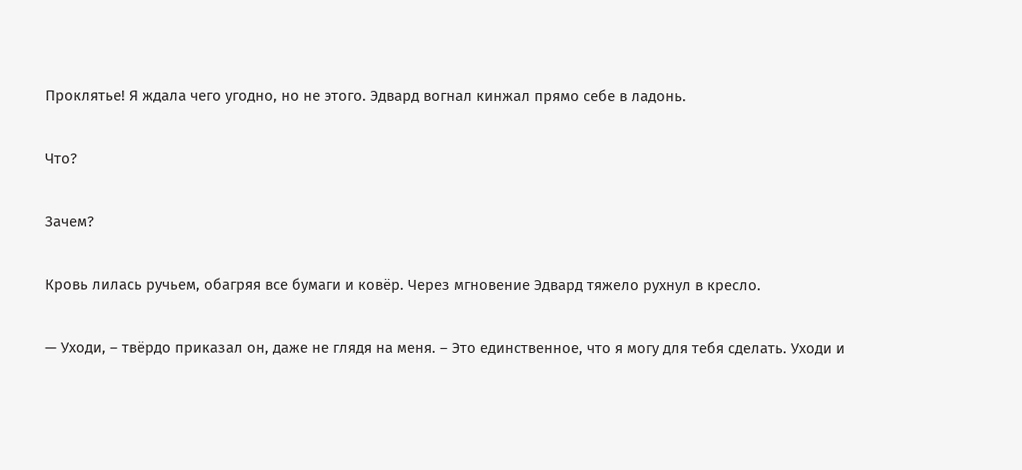Проклятье! Я ждала чего угодно, но не этого. Эдвард вогнал кинжал прямо себе в ладонь.

Что?

Зачем?

Кровь лилась ручьем, обагряя все бумаги и ковёр. Через мгновение Эдвард тяжело рухнул в кресло.

— Уходи, – твёрдо приказал он, даже не глядя на меня. – Это единственное, что я могу для тебя сделать. Уходи и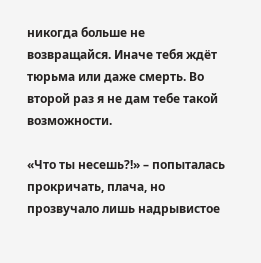никогда больше не возвращайся. Иначе тебя ждёт тюрьма или даже смерть. Во второй раз я не дам тебе такой возможности.

«Что ты несешь?!» – попыталась прокричать, плача, но прозвучало лишь надрывистое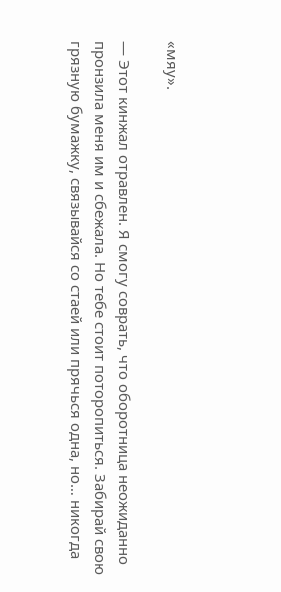«мяу».

— Этот кинжал отравлен. Я смогу соврать, что оборотница неожиданно пронзила меня им и сбежала. Но тебе стоит поторопиться. Забирай свою грязную бумажку, связывайся со стаей или прячься одна, но… никогда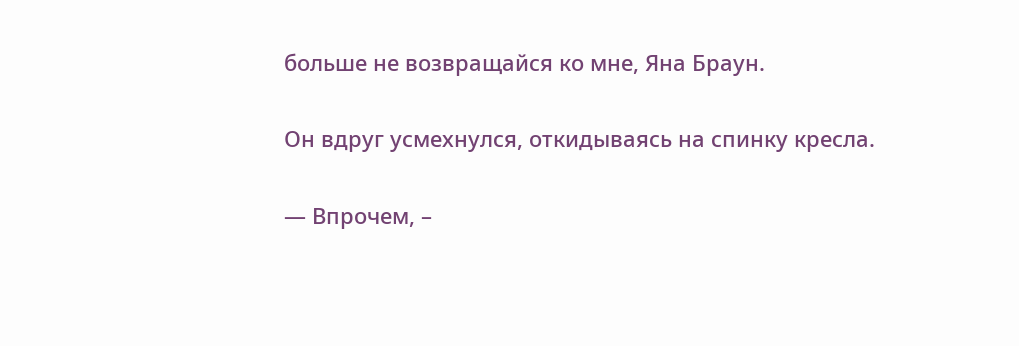больше не возвращайся ко мне, Яна Браун.

Он вдруг усмехнулся, откидываясь на спинку кресла.

— Впрочем, –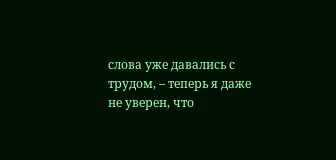слова уже давались с трудом, – теперь я даже не уверен, что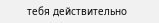тебя действительно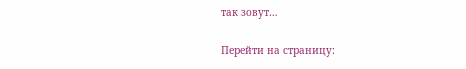так зовут…

Перейти на страницу: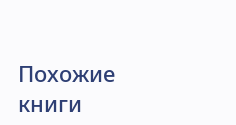Похожие книги